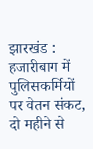झारखंड : हजारीबाग में पुलिसकर्मियों पर वेतन संकट, दो महीने से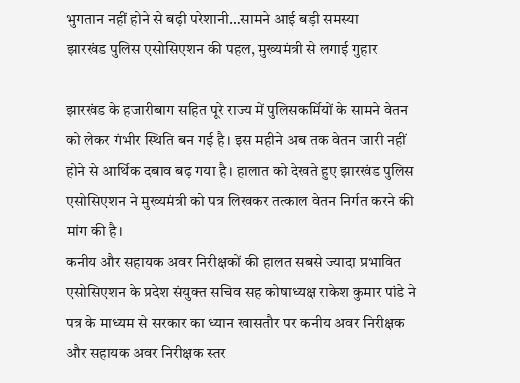भुगतान नहीं होने से बढ़ी परेशानी…सामने आई बड़ी समस्या
झारखंड पुलिस एसोसिएशन की पहल, मुख्यमंत्री से लगाई गुहार

झारखंड के हजारीबाग सहित पूरे राज्य में पुलिसकर्मियों के सामने वेतन को लेकर गंभीर स्थिति बन गई है। इस महीने अब तक वेतन जारी नहीं होने से आर्थिक दबाव बढ़ गया है। हालात को देखते हुए झारखंड पुलिस एसोसिएशन ने मुख्यमंत्री को पत्र लिखकर तत्काल वेतन निर्गत करने की मांग की है।
कनीय और सहायक अवर निरीक्षकों की हालत सबसे ज्यादा प्रभावित
एसोसिएशन के प्रदेश संयुक्त सचिव सह कोषाध्यक्ष राकेश कुमार पांडे ने पत्र के माध्यम से सरकार का ध्यान खासतौर पर कनीय अवर निरीक्षक और सहायक अवर निरीक्षक स्तर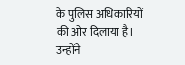के पुलिस अधिकारियों की ओर दिलाया है। उन्होंने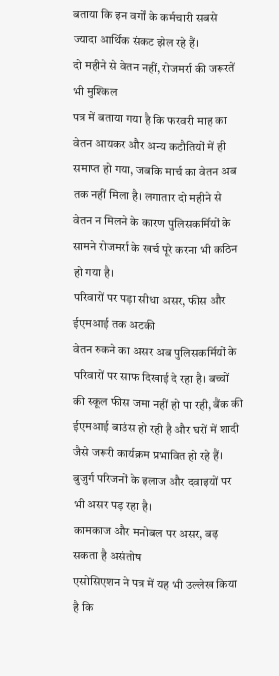बताया कि इन वर्गों के कर्मचारी सबसे ज्यादा आर्थिक संकट झेल रहे हैं।
दो महीने से वेतन नहीं, रोजमर्रा की जरूरतें भी मुश्किल
पत्र में बताया गया है कि फरवरी माह का वेतन आयकर और अन्य कटौतियों में ही समाप्त हो गया, जबकि मार्च का वेतन अब तक नहीं मिला है। लगातार दो महीने से वेतन न मिलने के कारण पुलिसकर्मियों के सामने रोजमर्रा के खर्च पूरे करना भी कठिन हो गया है।
परिवारों पर पड़ा सीधा असर, फीस और ईएमआई तक अटकी
वेतन रुकने का असर अब पुलिसकर्मियों के परिवारों पर साफ दिखाई दे रहा है। बच्चों की स्कूल फीस जमा नहीं हो पा रही, बैंक की ईएमआई बाउंस हो रही है और घरों में शादी जैसे जरूरी कार्यक्रम प्रभावित हो रहे हैं। बुजुर्ग परिजनों के इलाज और दवाइयों पर भी असर पड़ रहा है।
कामकाज और मनोबल पर असर, बढ़ सकता है असंतोष
एसोसिएशन ने पत्र में यह भी उल्लेख किया है कि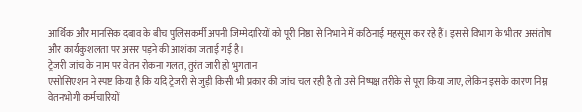आर्थिक और मानसिक दबाव के बीच पुलिसकर्मी अपनी जिम्मेदारियों को पूरी निष्ठा से निभाने में कठिनाई महसूस कर रहे हैं। इससे विभाग के भीतर असंतोष और कार्यकुशलता पर असर पड़ने की आशंका जताई गई है।
ट्रेजरी जांच के नाम पर वेतन रोकना गलत, तुरंत जारी हो भुगतान
एसोसिएशन ने स्पष्ट किया है कि यदि ट्रेजरी से जुड़ी किसी भी प्रकार की जांच चल रही है तो उसे निष्पक्ष तरीके से पूरा किया जाए, लेकिन इसके कारण निम्न वेतनभोगी कर्मचारियों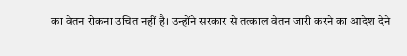का वेतन रोकना उचित नहीं है। उन्होंने सरकार से तत्काल वेतन जारी करने का आदेश देने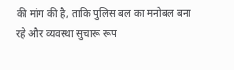की मांग की है, ताकि पुलिस बल का मनोबल बना रहे और व्यवस्था सुचारू रूप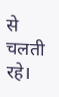से चलती रहे।